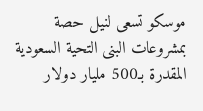موسكو تسعى لنيل حصة بمشروعات البنى التحية السعودية المقدرة بـ500 مليار دولار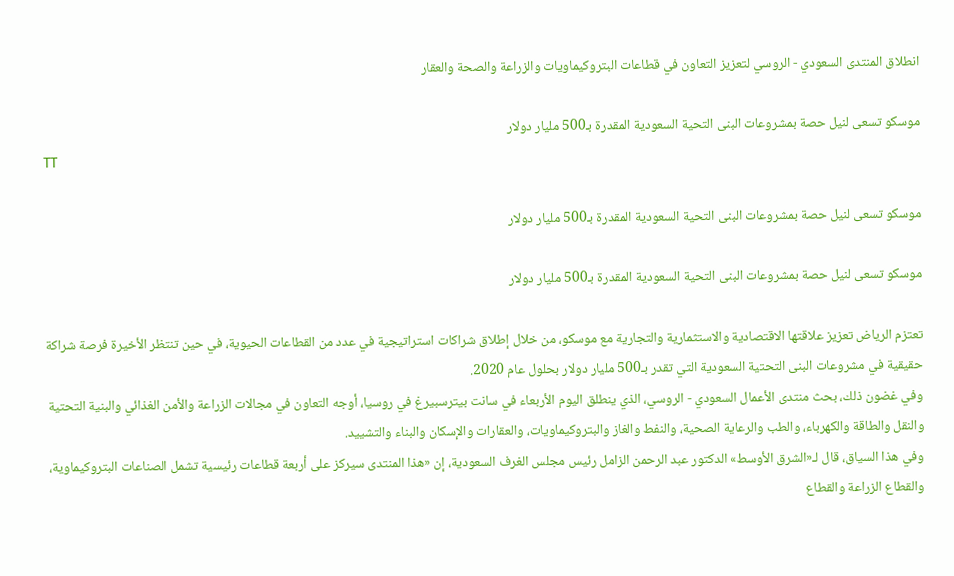انطلاق المنتدى السعودي - الروسي لتعزيز التعاون في قطاعات البتروكيماويات والزراعة والصحة والعقار

موسكو تسعى لنيل حصة بمشروعات البنى التحية السعودية المقدرة بـ500 مليار دولار
TT

موسكو تسعى لنيل حصة بمشروعات البنى التحية السعودية المقدرة بـ500 مليار دولار

موسكو تسعى لنيل حصة بمشروعات البنى التحية السعودية المقدرة بـ500 مليار دولار

تعتزم الرياض تعزيز علاقتها الاقتصادية والاستثمارية والتجارية مع موسكو، من خلال إطلاق شراكات استراتيجية في عدد من القطاعات الحيوية، في حين تنتظر الأخيرة فرصة شراكة حقيقية في مشروعات البنى التحتية السعودية التي تقدر بـ500 مليار دولار بحلول عام 2020.
وفي غضون ذلك، بحث منتدى الأعمال السعودي - الروسي، الذي ينطلق اليوم الأربعاء في سانت بيترسبيرغ في روسيا، أوجه التعاون في مجالات الزراعة والأمن الغذائي والبنية التحتية والنقل والطاقة والكهرباء، والطب والرعاية الصحية، والنفط والغاز والبتروكيماويات، والعقارات والإسكان والبناء والتشييد.
وفي هذا السياق، قال لـ«الشرق الأوسط» الدكتور عبد الرحمن الزامل رئيس مجلس الغرف السعودية، إن «هذا المنتدى سيركز على أربعة قطاعات رئيسية تشمل الصناعات البتروكيماوية، والقطاع الزراعة والقطاع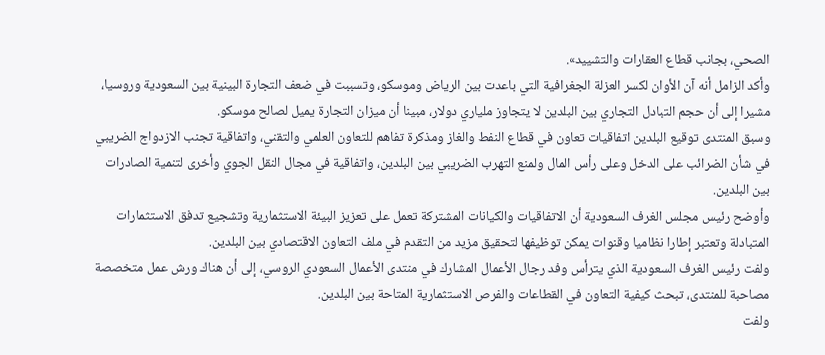الصحي، بجانب قطاع العقارات والتشييد».
وأكد الزامل أنه آن الأوان لكسر العزلة الجغرافية التي باعدت بين الرياض وموسكو، وتسببت في ضعف التجارة البينية بين السعودية وروسيا، مشيرا إلى أن حجم التبادل التجاري بين البلدين لا يتجاوز ملياري دولار، مبينا أن ميزان التجارة يميل لصالح موسكو.
وسبق المنتدى توقيع البلدين اتفاقيات تعاون في قطاع النفط والغاز ومذكرة تفاهم للتعاون العلمي والتقني، واتفاقية تجنب الازدواج الضريبي في شأن الضرائب على الدخل وعلى رأس المال ولمنع التهرب الضريبي بين البلدين، واتفاقية في مجال النقل الجوي وأخرى لتنمية الصادرات بين البلدين.
وأوضح رئيس مجلس الغرف السعودية أن الاتفاقيات والكيانات المشتركة تعمل على تعزيز البيئة الاستثمارية وتشجيع تدفق الاستثمارات المتبادلة وتعتبر إطارا نظاميا وقنوات يمكن توظيفها لتحقيق مزيد من التقدم في ملف التعاون الاقتصادي بين البلدين.
ولفت رئيس الغرف السعودية الذي يترأس وفد رجال الأعمال المشارك في منتدى الأعمال السعودي الروسي، إلى أن هناك ورش عمل متخصصة مصاحبة للمنتدى، تبحث كيفية التعاون في القطاعات والفرص الاستثمارية المتاحة بين البلدين.
ولفت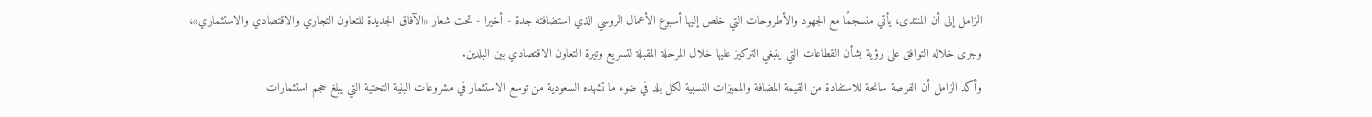الزامل إلى أن المنتدى، يأتي منسجمًا مع الجهود والأطروحات التي خلص إليها أسبوع الأعمال الروسي الذي استضافته جدة - أخيرا - تحت شعار «الآفاق الجديدة للتعاون التجاري والاقتصادي والاستثماري»، وجرى خلاله التوافق على رؤية بشأن القطاعات التي ينبغي التركيز عليها خلال المرحلة المقبلة لتسريع وتيرة التعاون الاقتصادي بين البلدين.
وأكد الزامل أن الفرصة سانحة للاستفادة من القيمة المضافة والمميزات النسبية لكل بلد في ضوء ما تشهده السعودية من توسع الاستثمار في مشروعات البنية التحتية التي يبلغ حجم استثمارات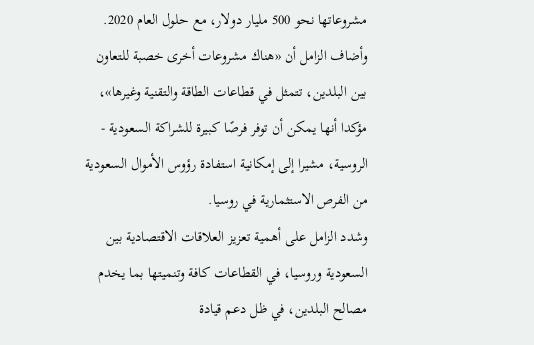مشروعاتها نحو 500 مليار دولار، مع حلول العام 2020.
وأضاف الزامل أن «هناك مشروعات أخرى خصبة للتعاون بين البلدين، تتمثل في قطاعات الطاقة والتقنية وغيرها»، مؤكدا أنها يمكن أن توفر فرصًا كبيرة للشراكة السعودية - الروسية، مشيرا إلى إمكانية استفادة رؤوس الأموال السعودية من الفرص الاستثمارية في روسيا.
وشدد الزامل على أهمية تعزيز العلاقات الاقتصادية بين السعودية وروسيا، في القطاعات كافة وتنميتها بما يخدم مصالح البلدين، في ظل دعم قيادة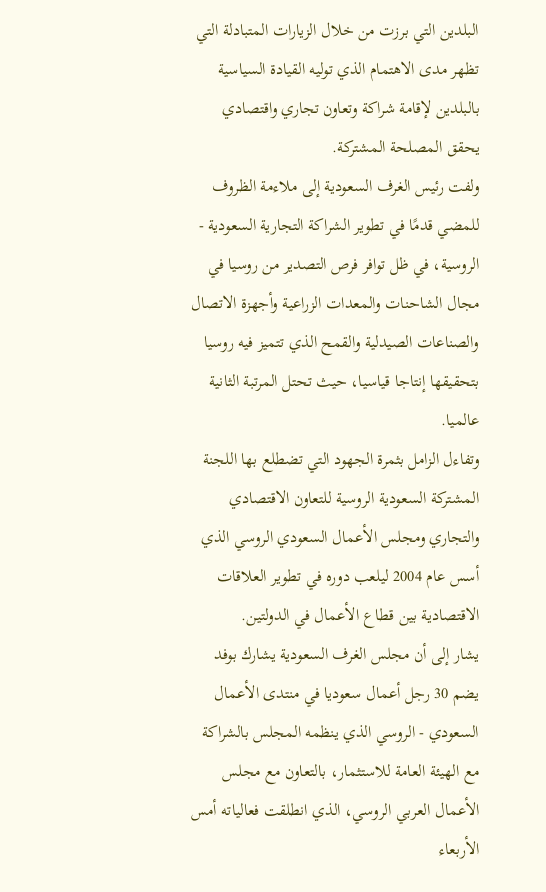البلدين التي برزت من خلال الزيارات المتبادلة التي تظهر مدى الاهتمام الذي توليه القيادة السياسية بالبلدين لإقامة شراكة وتعاون تجاري واقتصادي يحقق المصلحة المشتركة.
ولفت رئيس الغرف السعودية إلى ملاءمة الظروف للمضي قدمًا في تطوير الشراكة التجارية السعودية - الروسية، في ظل توافر فرص التصدير من روسيا في مجال الشاحنات والمعدات الزراعية وأجهزة الاتصال والصناعات الصيدلية والقمح الذي تتميز فيه روسيا بتحقيقها إنتاجا قياسيا، حيث تحتل المرتبة الثانية عالميا.
وتفاءل الزامل بثمرة الجهود التي تضطلع بها اللجنة المشتركة السعودية الروسية للتعاون الاقتصادي والتجاري ومجلس الأعمال السعودي الروسي الذي أسس عام 2004 ليلعب دوره في تطوير العلاقات الاقتصادية بين قطاع الأعمال في الدولتين.
يشار إلى أن مجلس الغرف السعودية يشارك بوفد يضم 30 رجل أعمال سعوديا في منتدى الأعمال السعودي - الروسي الذي ينظمه المجلس بالشراكة مع الهيئة العامة للاستثمار، بالتعاون مع مجلس الأعمال العربي الروسي، الذي انطلقت فعالياته أمس الأربعاء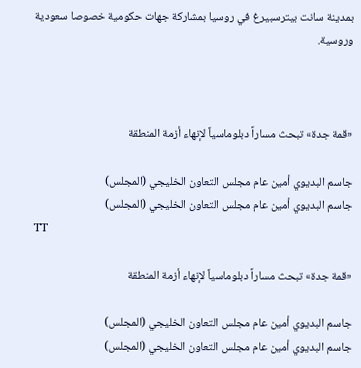بمدينة سانت بيترسبيرغ في روسيا بمشاركة جهات حكومية خصوصا سعودية وروسية.



«قمة جدة» تبحث مساراً دبلوماسياً لإنهاء أزمة المنطقة

جاسم البديوي أمين عام مجلس التعاون الخليجي (المجلس)
جاسم البديوي أمين عام مجلس التعاون الخليجي (المجلس)
TT

«قمة جدة» تبحث مساراً دبلوماسياً لإنهاء أزمة المنطقة

جاسم البديوي أمين عام مجلس التعاون الخليجي (المجلس)
جاسم البديوي أمين عام مجلس التعاون الخليجي (المجلس)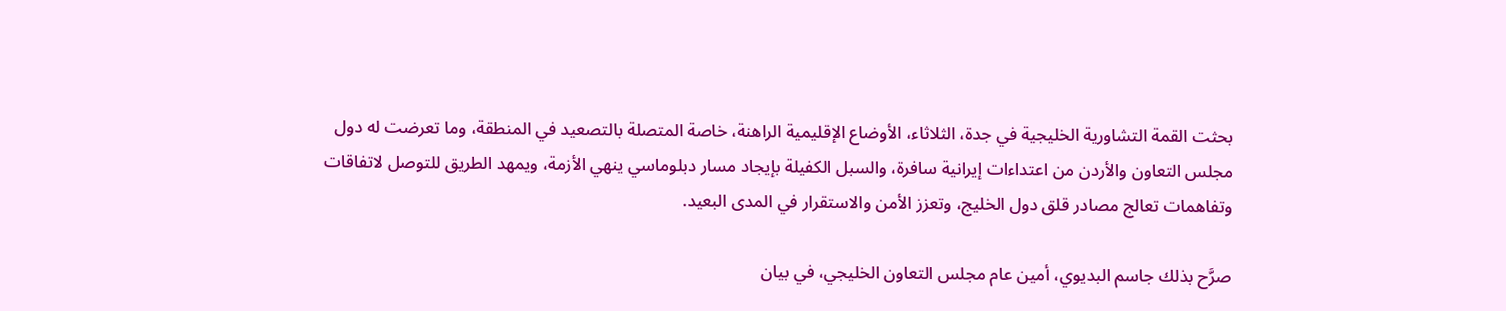بحثت القمة التشاورية الخليجية في جدة، الثلاثاء، الأوضاع الإقليمية الراهنة، خاصة المتصلة بالتصعيد في المنطقة، وما تعرضت له دول مجلس التعاون والأردن من اعتداءات إيرانية سافرة، والسبل الكفيلة بإيجاد مسار دبلوماسي ينهي الأزمة، ويمهد الطريق للتوصل لاتفاقات وتفاهمات تعالج مصادر قلق دول الخليج، وتعزز الأمن والاستقرار في المدى البعيد.

صرَّح بذلك جاسم البديوي، أمين عام مجلس التعاون الخليجي، في بيان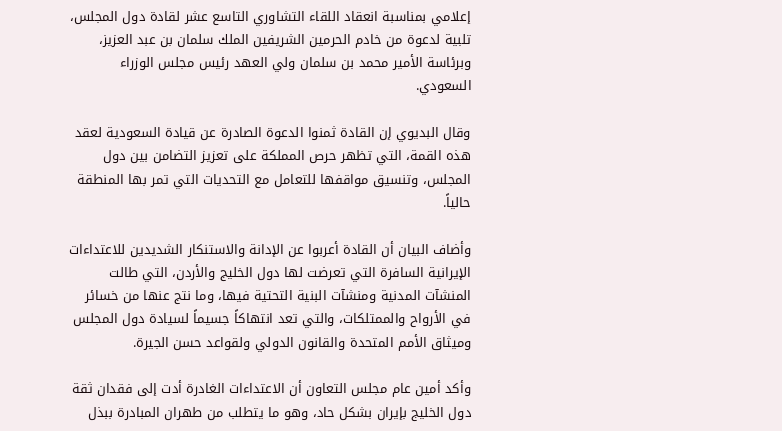إعلامي بمناسبة انعقاد اللقاء التشاوري التاسع عشر لقادة دول المجلس، تلبية لدعوة من خادم الحرمين الشريفين الملك سلمان بن عبد العزيز، وبرئاسة الأمير محمد بن سلمان ولي العهد رئيس مجلس الوزراء السعودي.

وقال البديوي إن القادة ثمنوا الدعوة الصادرة عن قيادة السعودية لعقد هذه القمة، التي تظهر حرص المملكة على تعزيز التضامن بين دول المجلس، وتنسيق مواقفها للتعامل مع التحديات التي تمر بها المنطقة حالياً.

وأضاف البيان أن القادة أعربوا عن الإدانة والاستنكار الشديدين للاعتداءات الإيرانية السافرة التي تعرضت لها دول الخليج والأردن، التي طالت المنشآت المدنية ومنشآت البنية التحتية فيها، وما نتج عنها من خسائر في الأرواح والممتلكات، والتي تعد انتهاكاً جسيماً لسيادة دول المجلس وميثاق الأمم المتحدة والقانون الدولي ولقواعد حسن الجيرة.

وأكد أمين عام مجلس التعاون أن الاعتداءات الغادرة أدت إلى فقدان ثقة دول الخليج بإيران بشكل حاد، وهو ما يتطلب من طهران المبادرة ببذل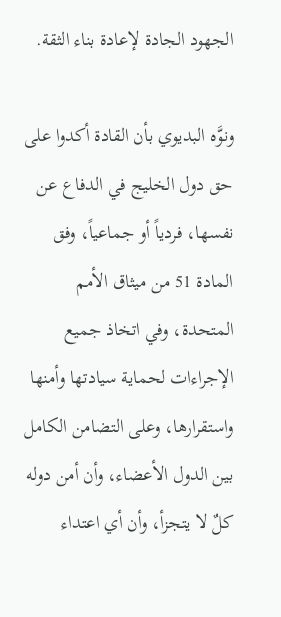الجهود الجادة لإعادة بناء الثقة.

ونوَّه البديوي بأن القادة أكدوا على حق دول الخليج في الدفاع عن نفسها، فردياً أو جماعياً، وفق المادة 51 من ميثاق الأمم المتحدة، وفي اتخاذ جميع الإجراءات لحماية سيادتها وأمنها واستقرارها، وعلى التضامن الكامل بين الدول الأعضاء، وأن أمن دوله كلٌ لا يتجزأ، وأن أي اعتداء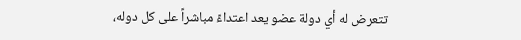تتعرض له أي دولة عضو يعد اعتداءً مباشراً على كل دوله،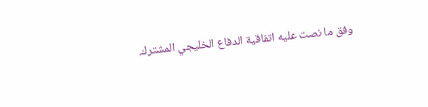وفق ما نصت عليه اتفاقية الدفاع الخليجي المشترك.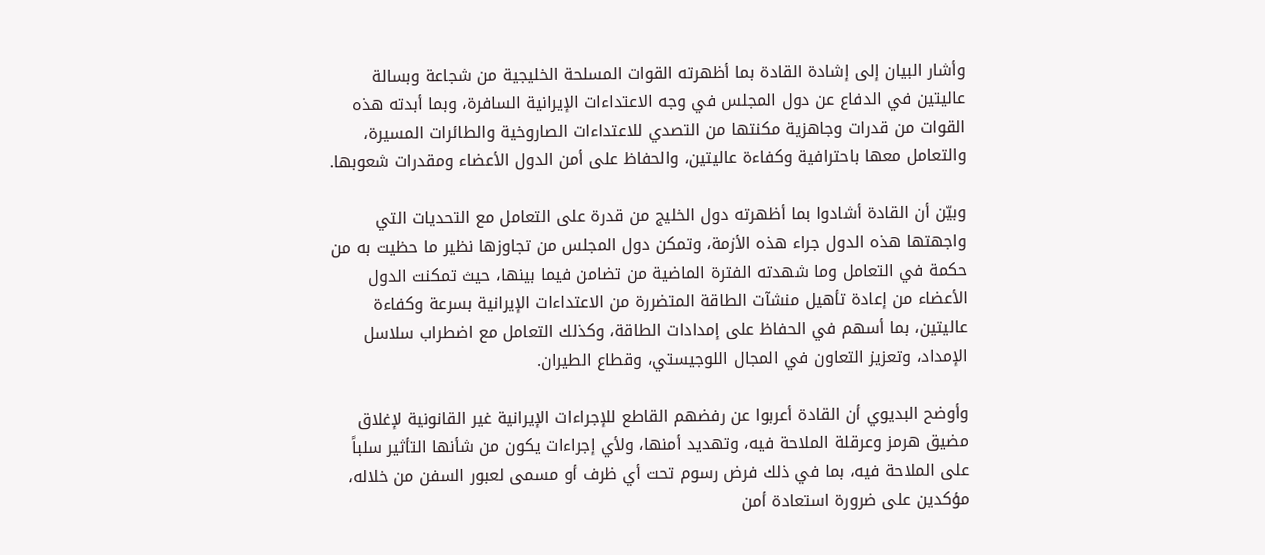وأشار البيان إلى إشادة القادة بما أظهرته القوات المسلحة الخليجية من شجاعة وبسالة عاليتين في الدفاع عن دول المجلس في وجه الاعتداءات الإيرانية السافرة، وبما أبدته هذه القوات من قدرات وجاهزية مكنتها من التصدي للاعتداءات الصاروخية والطائرات المسيرة، والتعامل معها باحترافية وكفاءة عاليتين، والحفاظ على أمن الدول الأعضاء ومقدرات شعوبها.

وبيّن أن القادة أشادوا بما أظهرته دول الخليج من قدرة على التعامل مع التحديات التي واجهتها هذه الدول جراء هذه الأزمة، وتمكن دول المجلس من تجاوزها نظير ما حظيت به من حكمة في التعامل وما شهدته الفترة الماضية من تضامن فيما بينها، حيث تمكنت الدول الأعضاء من إعادة تأهيل منشآت الطاقة المتضررة من الاعتداءات الإيرانية بسرعة وكفاءة عاليتين، بما أسهم في الحفاظ على إمدادات الطاقة، وكذلك التعامل مع اضطراب سلاسل الإمداد، وتعزيز التعاون في المجال اللوجيستي، وقطاع الطيران.

وأوضح البديوي أن القادة أعربوا عن رفضهم القاطع للإجراءات الإيرانية غير القانونية لإغلاق مضيق هرمز وعرقلة الملاحة فيه، وتهديد أمنها، ولأي إجراءات يكون من شأنها التأثير سلباً على الملاحة فيه، بما في ذلك فرض رسوم تحت أي ظرف أو مسمى لعبور السفن من خلاله، مؤكدين على ضرورة استعادة أمن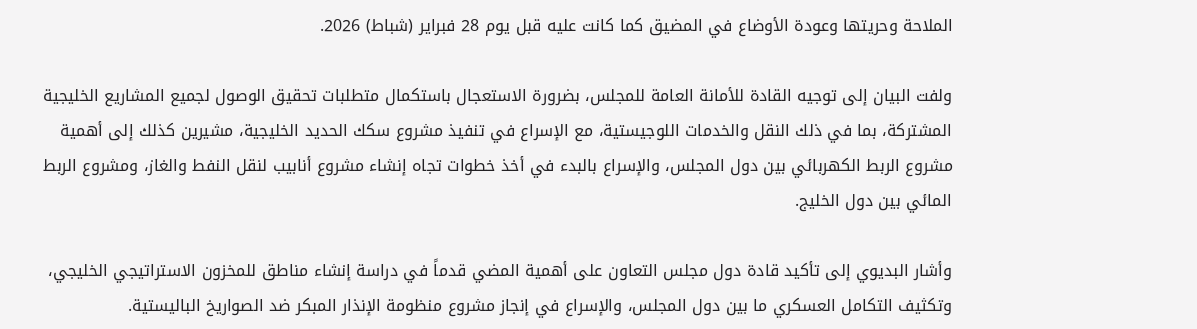الملاحة وحريتها وعودة الأوضاع في المضيق كما كانت عليه قبل يوم 28 فبراير (شباط) 2026.

ولفت البيان إلى توجيه القادة للأمانة العامة للمجلس، بضرورة الاستعجال باستكمال متطلبات تحقيق الوصول لجميع المشاريع الخليجية المشتركة، بما في ذلك النقل والخدمات اللوجيستية، مع الإسراع في تنفيذ مشروع سكك الحديد الخليجية، مشيرين كذلك إلى أهمية مشروع الربط الكهربائي بين دول المجلس، والإسراع بالبدء في أخذ خطوات تجاه إنشاء مشروع أنابيب لنقل النفط والغاز، ومشروع الربط المائي بين دول الخليج.

وأشار البديوي إلى تأكيد قادة دول مجلس التعاون على أهمية المضي قدماً في دراسة إنشاء مناطق للمخزون الاستراتيجي الخليجي، وتكثيف التكامل العسكري ما بين دول المجلس، والإسراع في إنجاز مشروع منظومة الإنذار المبكر ضد الصواريخ الباليستية.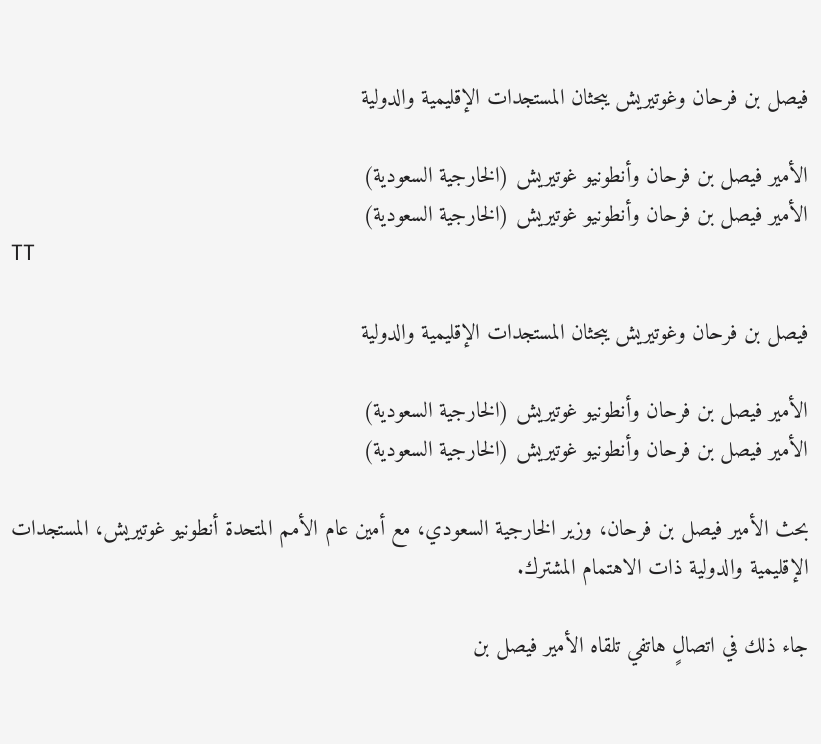فيصل بن فرحان وغوتيريش يبحثان المستجدات الإقليمية والدولية

الأمير فيصل بن فرحان وأنطونيو غوتيريش (الخارجية السعودية)
الأمير فيصل بن فرحان وأنطونيو غوتيريش (الخارجية السعودية)
TT

فيصل بن فرحان وغوتيريش يبحثان المستجدات الإقليمية والدولية

الأمير فيصل بن فرحان وأنطونيو غوتيريش (الخارجية السعودية)
الأمير فيصل بن فرحان وأنطونيو غوتيريش (الخارجية السعودية)

بحث الأمير فيصل بن فرحان، وزير الخارجية السعودي، مع أمين عام الأمم المتحدة أنطونيو غوتيريش، المستجدات الإقليمية والدولية ذات الاهتمام المشترك.

جاء ذلك في اتصالٍ هاتفي تلقاه الأمير فيصل بن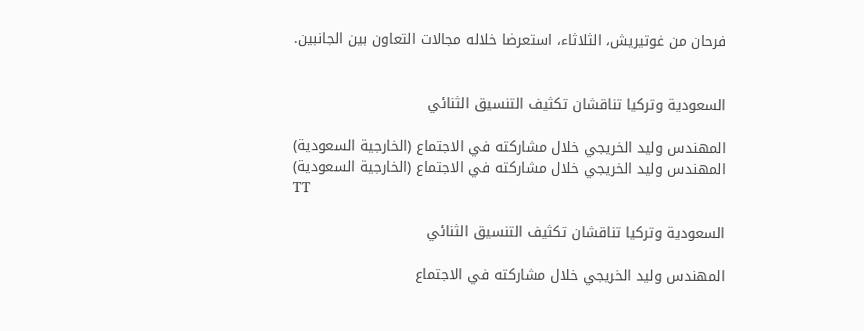فرحان من غوتيريش، الثلاثاء، استعرضا خلاله مجالات التعاون بين الجانبين.


السعودية وتركيا تناقشان تكثيف التنسيق الثنائي

المهندس وليد الخريجي خلال مشاركته في الاجتماع (الخارجية السعودية)
المهندس وليد الخريجي خلال مشاركته في الاجتماع (الخارجية السعودية)
TT

السعودية وتركيا تناقشان تكثيف التنسيق الثنائي

المهندس وليد الخريجي خلال مشاركته في الاجتماع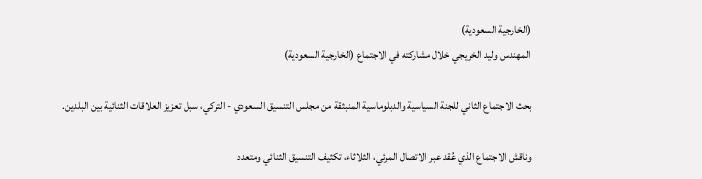(الخارجية السعودية)
المهندس وليد الخريجي خلال مشاركته في الاجتماع (الخارجية السعودية)

بحث الاجتماع الثاني للجنة السياسية والدبلوماسية المنبثقة من مجلس التنسيق السعودي - التركي، سبل تعزيز العلاقات الثنائية بين البلدين.

وناقش الاجتماع الذي عُقد عبر الاتصال المرئي، الثلاثاء، تكثيف التنسيق الثنائي ومتعدد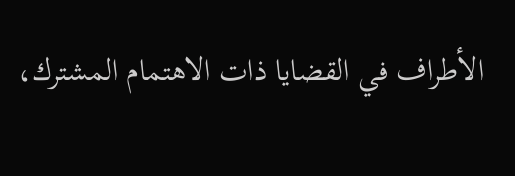الأطراف في القضايا ذات الاهتمام المشترك،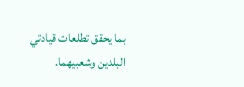بما يحقق تطلعات قيادتي البلدين وشعبيهما.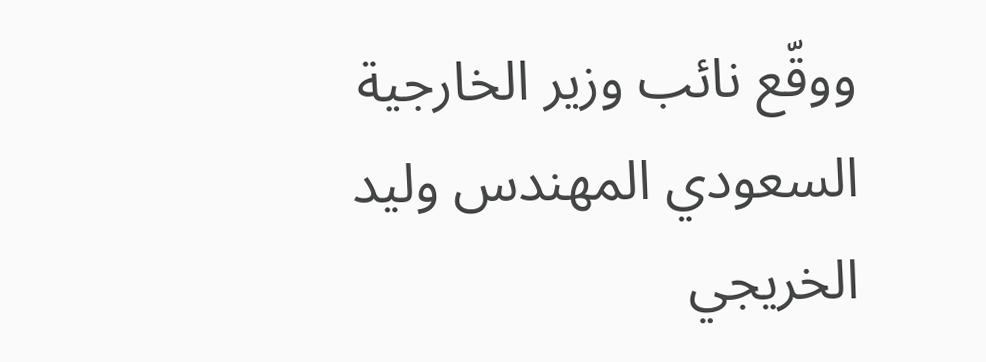ووقّع نائب وزير الخارجية السعودي المهندس وليد الخريجي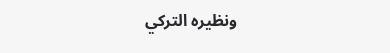ونظيره التركي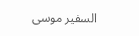السفير موسى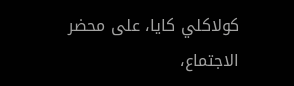كولاكلي كايا، على محضر الاجتماع،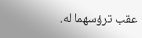عقب ترؤسهما له.